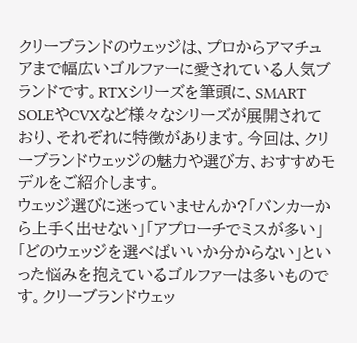クリーブランドのウェッジは、プロからアマチュアまで幅広いゴルファーに愛されている人気ブランドです。RTXシリーズを筆頭に、SMART SOLEやCVXなど様々なシリーズが展開されており、それぞれに特徴があります。今回は、クリーブランドウェッジの魅力や選び方、おすすめモデルをご紹介します。
ウェッジ選びに迷っていませんか?「バンカーから上手く出せない」「アプローチでミスが多い」「どのウェッジを選べばいいか分からない」といった悩みを抱えているゴルファーは多いものです。クリーブランドウェッ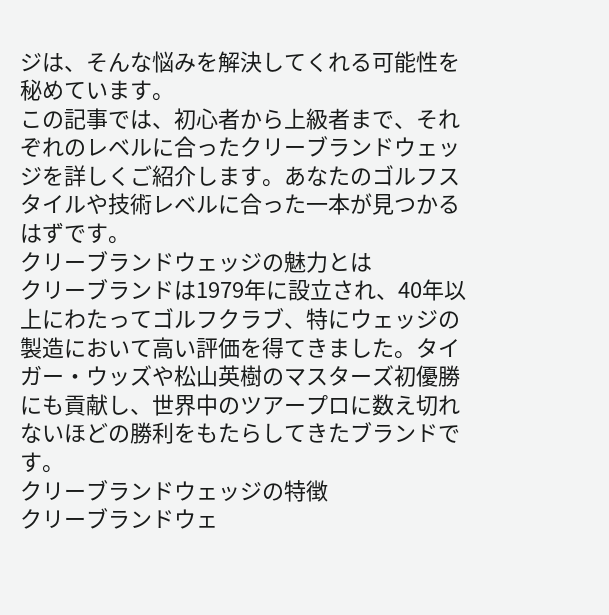ジは、そんな悩みを解決してくれる可能性を秘めています。
この記事では、初心者から上級者まで、それぞれのレベルに合ったクリーブランドウェッジを詳しくご紹介します。あなたのゴルフスタイルや技術レベルに合った一本が見つかるはずです。
クリーブランドウェッジの魅力とは
クリーブランドは1979年に設立され、40年以上にわたってゴルフクラブ、特にウェッジの製造において高い評価を得てきました。タイガー・ウッズや松山英樹のマスターズ初優勝にも貢献し、世界中のツアープロに数え切れないほどの勝利をもたらしてきたブランドです。
クリーブランドウェッジの特徴
クリーブランドウェ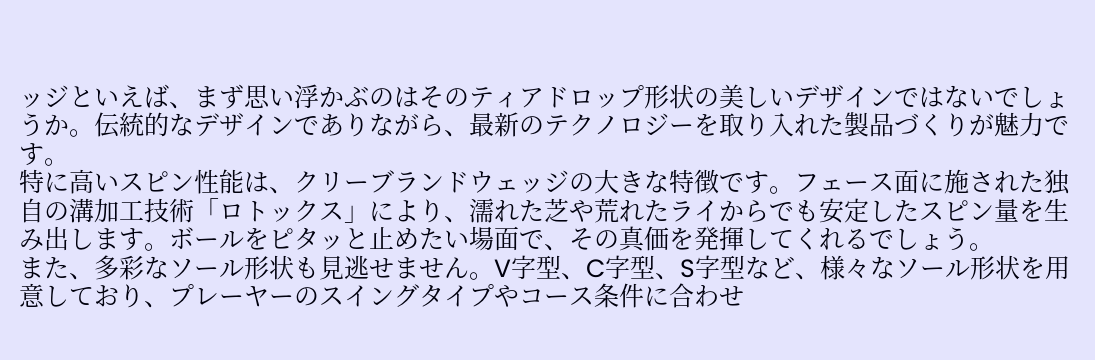ッジといえば、まず思い浮かぶのはそのティアドロップ形状の美しいデザインではないでしょうか。伝統的なデザインでありながら、最新のテクノロジーを取り入れた製品づくりが魅力です。
特に高いスピン性能は、クリーブランドウェッジの大きな特徴です。フェース面に施された独自の溝加工技術「ロトックス」により、濡れた芝や荒れたライからでも安定したスピン量を生み出します。ボールをピタッと止めたい場面で、その真価を発揮してくれるでしょう。
また、多彩なソール形状も見逃せません。V字型、C字型、S字型など、様々なソール形状を用意しており、プレーヤーのスイングタイプやコース条件に合わせ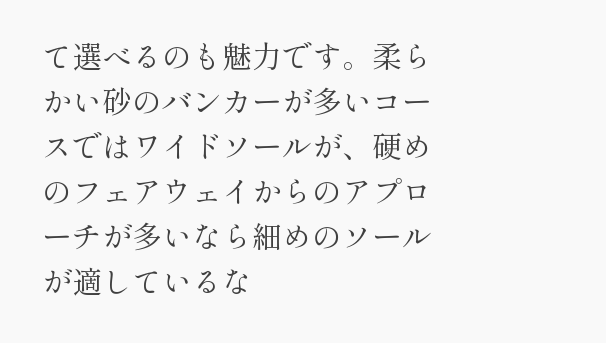て選べるのも魅力です。柔らかい砂のバンカーが多いコースではワイドソールが、硬めのフェアウェイからのアプローチが多いなら細めのソールが適しているな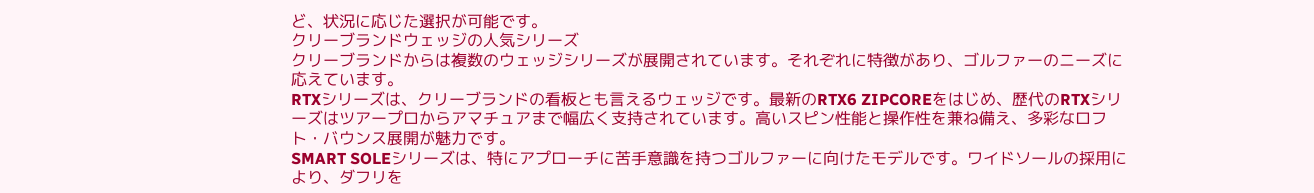ど、状況に応じた選択が可能です。
クリーブランドウェッジの人気シリーズ
クリーブランドからは複数のウェッジシリーズが展開されています。それぞれに特徴があり、ゴルファーのニーズに応えています。
RTXシリーズは、クリーブランドの看板とも言えるウェッジです。最新のRTX6 ZIPCOREをはじめ、歴代のRTXシリーズはツアープロからアマチュアまで幅広く支持されています。高いスピン性能と操作性を兼ね備え、多彩なロフト・バウンス展開が魅力です。
SMART SOLEシリーズは、特にアプローチに苦手意識を持つゴルファーに向けたモデルです。ワイドソールの採用により、ダフリを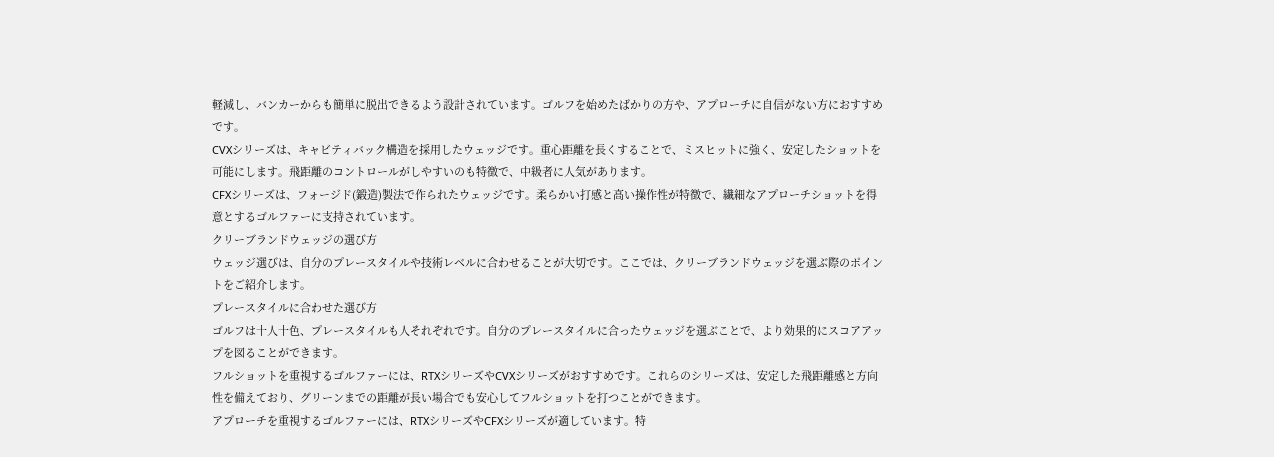軽減し、バンカーからも簡単に脱出できるよう設計されています。ゴルフを始めたばかりの方や、アプローチに自信がない方におすすめです。
CVXシリーズは、キャビティバック構造を採用したウェッジです。重心距離を長くすることで、ミスヒットに強く、安定したショットを可能にします。飛距離のコントロールがしやすいのも特徴で、中級者に人気があります。
CFXシリーズは、フォージド(鍛造)製法で作られたウェッジです。柔らかい打感と高い操作性が特徴で、繊細なアプローチショットを得意とするゴルファーに支持されています。
クリーブランドウェッジの選び方
ウェッジ選びは、自分のプレースタイルや技術レベルに合わせることが大切です。ここでは、クリーブランドウェッジを選ぶ際のポイントをご紹介します。
プレースタイルに合わせた選び方
ゴルフは十人十色、プレースタイルも人それぞれです。自分のプレースタイルに合ったウェッジを選ぶことで、より効果的にスコアアップを図ることができます。
フルショットを重視するゴルファーには、RTXシリーズやCVXシリーズがおすすめです。これらのシリーズは、安定した飛距離感と方向性を備えており、グリーンまでの距離が長い場合でも安心してフルショットを打つことができます。
アプローチを重視するゴルファーには、RTXシリーズやCFXシリーズが適しています。特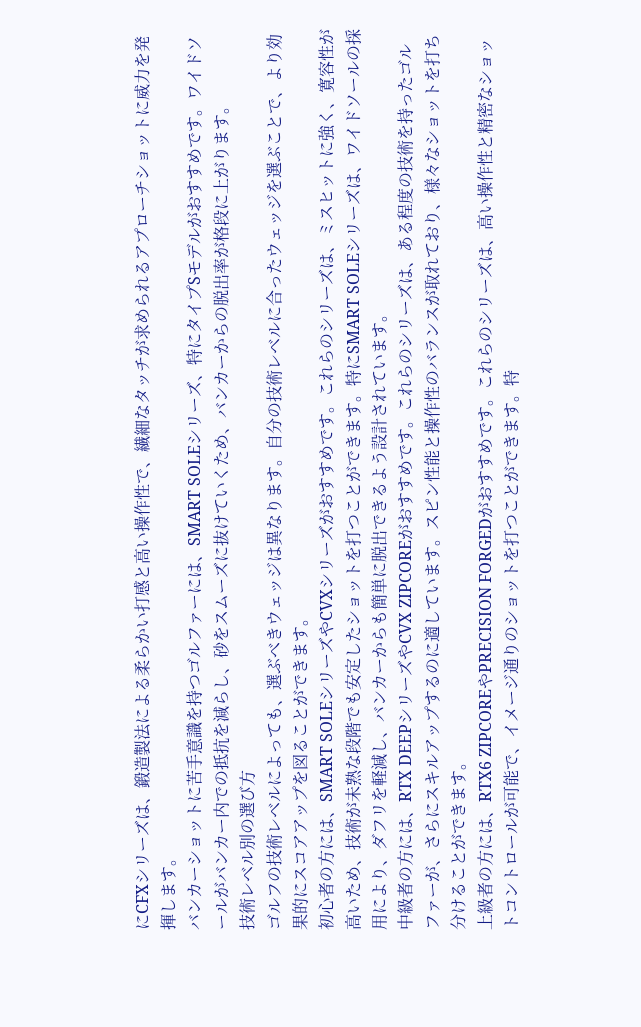にCFXシリーズは、鍛造製法による柔らかい打感と高い操作性で、繊細なタッチが求められるアプローチショットに威力を発揮します。
バンカーショットに苦手意識を持つゴルファーには、SMART SOLEシリーズ、特にタイプSモデルがおすすめです。ワイドソールがバンカー内での抵抗を減らし、砂をスムーズに抜けていくため、バンカーからの脱出率が格段に上がります。
技術レベル別の選び方
ゴルフの技術レベルによっても、選ぶべきウェッジは異なります。自分の技術レベルに合ったウェッジを選ぶことで、より効果的にスコアアップを図ることができます。
初心者の方には、SMART SOLEシリーズやCVXシリーズがおすすめです。これらのシリーズは、ミスヒットに強く、寛容性が高いため、技術が未熟な段階でも安定したショットを打つことができます。特にSMART SOLEシリーズは、ワイドソールの採用により、ダフリを軽減し、バンカーからも簡単に脱出できるよう設計されています。
中級者の方には、RTX DEEPシリーズやCVX ZIPCOREがおすすめです。これらのシリーズは、ある程度の技術を持ったゴルファーが、さらにスキルアップするのに適しています。スピン性能と操作性のバランスが取れており、様々なショットを打ち分けることができます。
上級者の方には、RTX6 ZIPCOREやPRECISION FORGEDがおすすめです。これらのシリーズは、高い操作性と精密なショットコントロールが可能で、イメージ通りのショットを打つことができます。特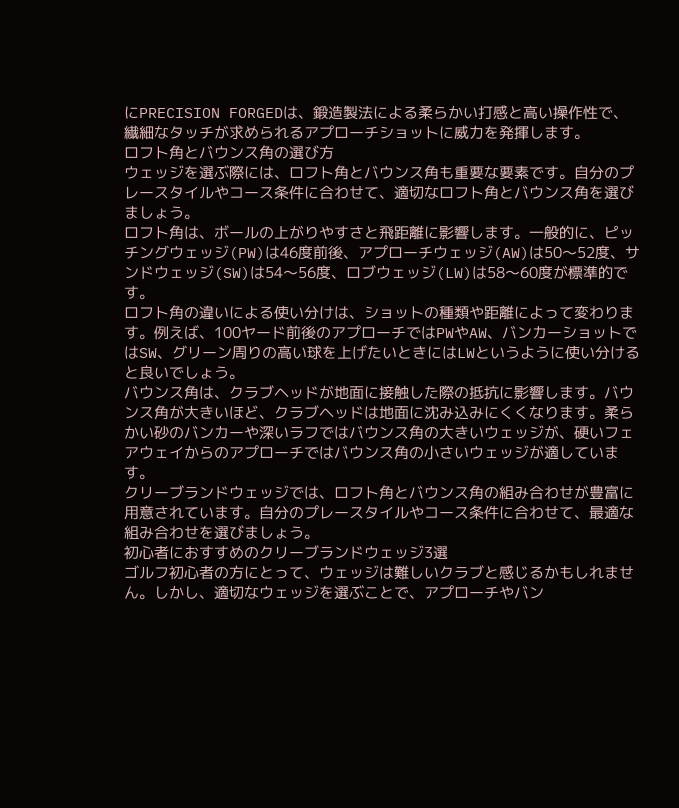にPRECISION FORGEDは、鍛造製法による柔らかい打感と高い操作性で、繊細なタッチが求められるアプローチショットに威力を発揮します。
ロフト角とバウンス角の選び方
ウェッジを選ぶ際には、ロフト角とバウンス角も重要な要素です。自分のプレースタイルやコース条件に合わせて、適切なロフト角とバウンス角を選びましょう。
ロフト角は、ボールの上がりやすさと飛距離に影響します。一般的に、ピッチングウェッジ(PW)は46度前後、アプローチウェッジ(AW)は50〜52度、サンドウェッジ(SW)は54〜56度、ロブウェッジ(LW)は58〜60度が標準的です。
ロフト角の違いによる使い分けは、ショットの種類や距離によって変わります。例えば、100ヤード前後のアプローチではPWやAW、バンカーショットではSW、グリーン周りの高い球を上げたいときにはLWというように使い分けると良いでしょう。
バウンス角は、クラブヘッドが地面に接触した際の抵抗に影響します。バウンス角が大きいほど、クラブヘッドは地面に沈み込みにくくなります。柔らかい砂のバンカーや深いラフではバウンス角の大きいウェッジが、硬いフェアウェイからのアプローチではバウンス角の小さいウェッジが適しています。
クリーブランドウェッジでは、ロフト角とバウンス角の組み合わせが豊富に用意されています。自分のプレースタイルやコース条件に合わせて、最適な組み合わせを選びましょう。
初心者におすすめのクリーブランドウェッジ3選
ゴルフ初心者の方にとって、ウェッジは難しいクラブと感じるかもしれません。しかし、適切なウェッジを選ぶことで、アプローチやバン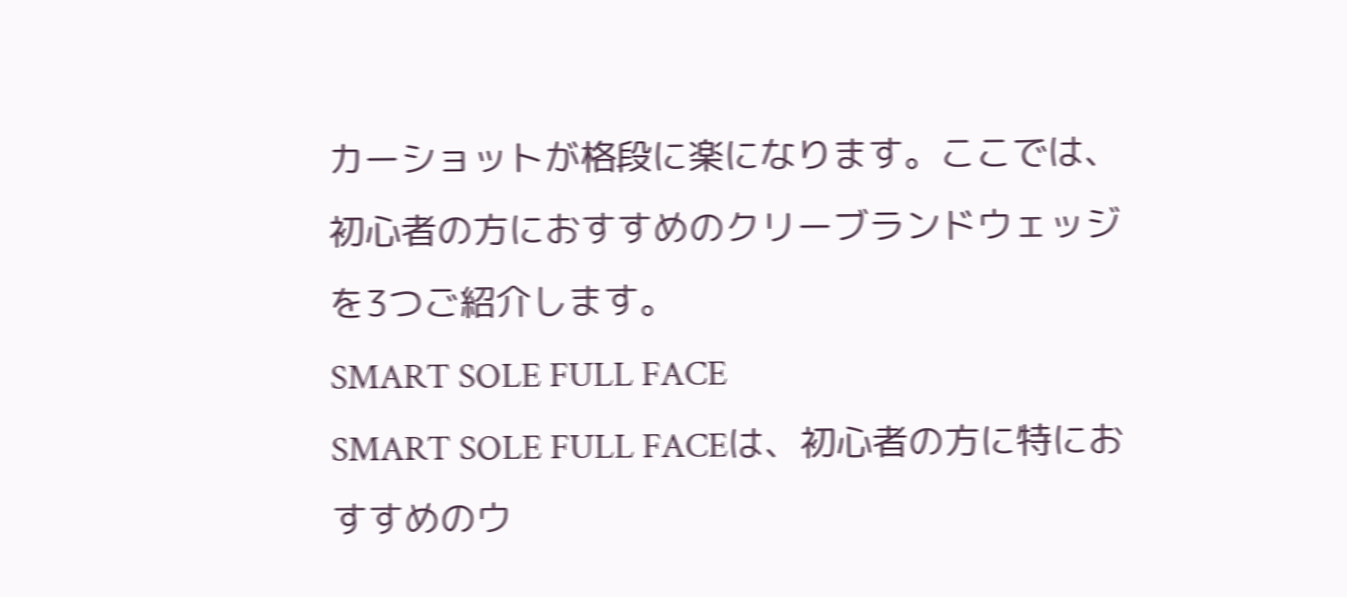カーショットが格段に楽になります。ここでは、初心者の方におすすめのクリーブランドウェッジを3つご紹介します。
SMART SOLE FULL FACE
SMART SOLE FULL FACEは、初心者の方に特におすすめのウ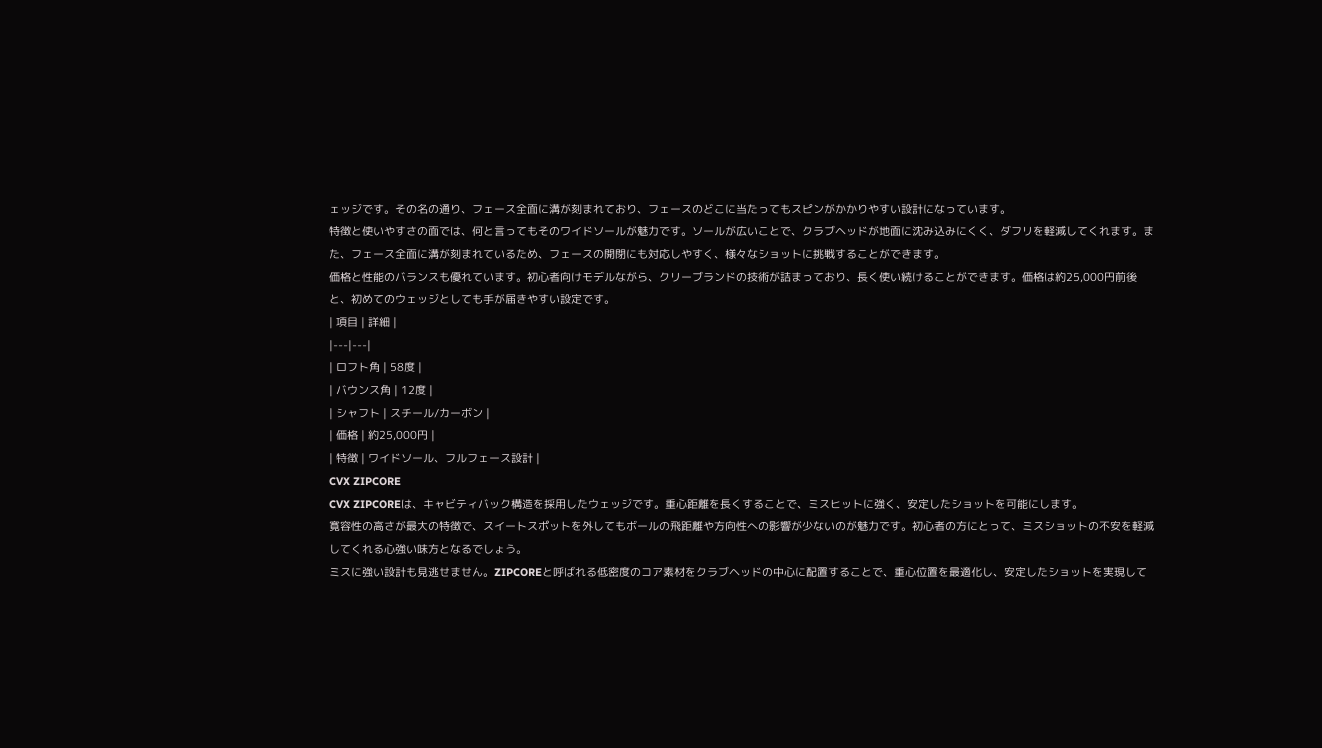ェッジです。その名の通り、フェース全面に溝が刻まれており、フェースのどこに当たってもスピンがかかりやすい設計になっています。
特徴と使いやすさの面では、何と言ってもそのワイドソールが魅力です。ソールが広いことで、クラブヘッドが地面に沈み込みにくく、ダフリを軽減してくれます。また、フェース全面に溝が刻まれているため、フェースの開閉にも対応しやすく、様々なショットに挑戦することができます。
価格と性能のバランスも優れています。初心者向けモデルながら、クリーブランドの技術が詰まっており、長く使い続けることができます。価格は約25,000円前後と、初めてのウェッジとしても手が届きやすい設定です。
| 項目 | 詳細 |
|---|---|
| ロフト角 | 58度 |
| バウンス角 | 12度 |
| シャフト | スチール/カーボン |
| 価格 | 約25,000円 |
| 特徴 | ワイドソール、フルフェース設計 |
CVX ZIPCORE
CVX ZIPCOREは、キャビティバック構造を採用したウェッジです。重心距離を長くすることで、ミスヒットに強く、安定したショットを可能にします。
寛容性の高さが最大の特徴で、スイートスポットを外してもボールの飛距離や方向性への影響が少ないのが魅力です。初心者の方にとって、ミスショットの不安を軽減してくれる心強い味方となるでしょう。
ミスに強い設計も見逃せません。ZIPCOREと呼ばれる低密度のコア素材をクラブヘッドの中心に配置することで、重心位置を最適化し、安定したショットを実現して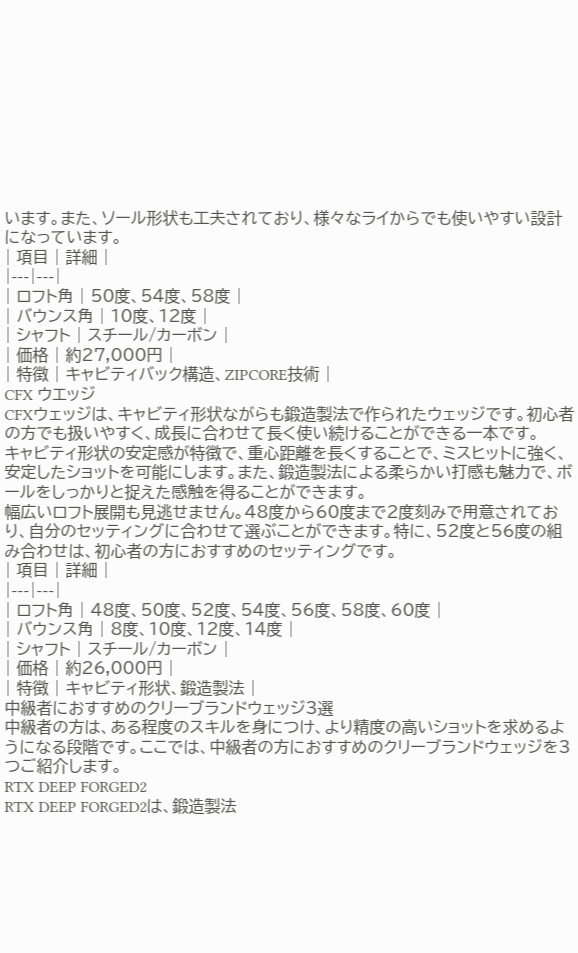います。また、ソール形状も工夫されており、様々なライからでも使いやすい設計になっています。
| 項目 | 詳細 |
|---|---|
| ロフト角 | 50度、54度、58度 |
| バウンス角 | 10度、12度 |
| シャフト | スチール/カーボン |
| 価格 | 約27,000円 |
| 特徴 | キャビティバック構造、ZIPCORE技術 |
CFX ウエッジ
CFXウェッジは、キャビティ形状ながらも鍛造製法で作られたウェッジです。初心者の方でも扱いやすく、成長に合わせて長く使い続けることができる一本です。
キャビティ形状の安定感が特徴で、重心距離を長くすることで、ミスヒットに強く、安定したショットを可能にします。また、鍛造製法による柔らかい打感も魅力で、ボールをしっかりと捉えた感触を得ることができます。
幅広いロフト展開も見逃せません。48度から60度まで2度刻みで用意されており、自分のセッティングに合わせて選ぶことができます。特に、52度と56度の組み合わせは、初心者の方におすすめのセッティングです。
| 項目 | 詳細 |
|---|---|
| ロフト角 | 48度、50度、52度、54度、56度、58度、60度 |
| バウンス角 | 8度、10度、12度、14度 |
| シャフト | スチール/カーボン |
| 価格 | 約26,000円 |
| 特徴 | キャビティ形状、鍛造製法 |
中級者におすすめのクリーブランドウェッジ3選
中級者の方は、ある程度のスキルを身につけ、より精度の高いショットを求めるようになる段階です。ここでは、中級者の方におすすめのクリーブランドウェッジを3つご紹介します。
RTX DEEP FORGED2
RTX DEEP FORGED2は、鍛造製法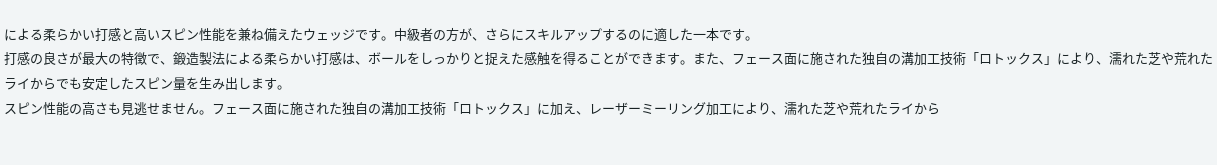による柔らかい打感と高いスピン性能を兼ね備えたウェッジです。中級者の方が、さらにスキルアップするのに適した一本です。
打感の良さが最大の特徴で、鍛造製法による柔らかい打感は、ボールをしっかりと捉えた感触を得ることができます。また、フェース面に施された独自の溝加工技術「ロトックス」により、濡れた芝や荒れたライからでも安定したスピン量を生み出します。
スピン性能の高さも見逃せません。フェース面に施された独自の溝加工技術「ロトックス」に加え、レーザーミーリング加工により、濡れた芝や荒れたライから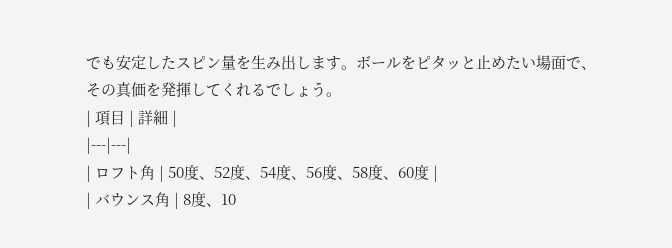でも安定したスピン量を生み出します。ボールをピタッと止めたい場面で、その真価を発揮してくれるでしょう。
| 項目 | 詳細 |
|---|---|
| ロフト角 | 50度、52度、54度、56度、58度、60度 |
| バウンス角 | 8度、10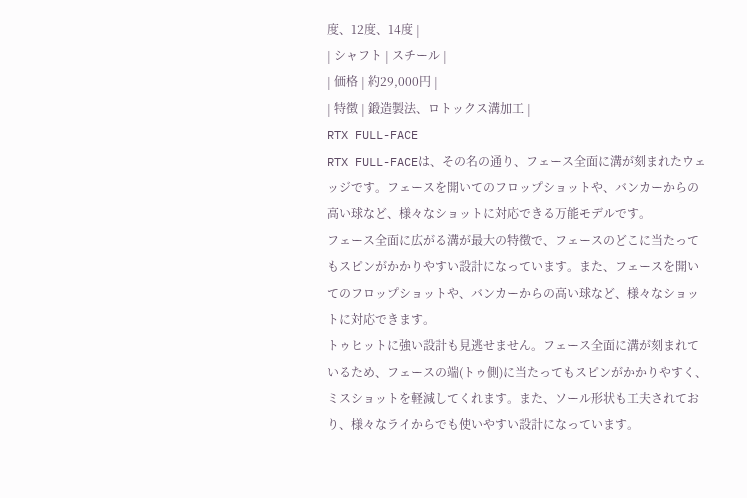度、12度、14度 |
| シャフト | スチール |
| 価格 | 約29,000円 |
| 特徴 | 鍛造製法、ロトックス溝加工 |
RTX FULL-FACE
RTX FULL-FACEは、その名の通り、フェース全面に溝が刻まれたウェッジです。フェースを開いてのフロップショットや、バンカーからの高い球など、様々なショットに対応できる万能モデルです。
フェース全面に広がる溝が最大の特徴で、フェースのどこに当たってもスピンがかかりやすい設計になっています。また、フェースを開いてのフロップショットや、バンカーからの高い球など、様々なショットに対応できます。
トゥヒットに強い設計も見逃せません。フェース全面に溝が刻まれているため、フェースの端(トゥ側)に当たってもスピンがかかりやすく、ミスショットを軽減してくれます。また、ソール形状も工夫されており、様々なライからでも使いやすい設計になっています。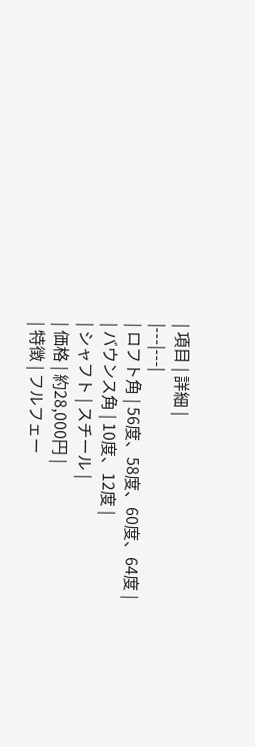| 項目 | 詳細 |
|---|---|
| ロフト角 | 56度、58度、60度、64度 |
| バウンス角 | 10度、12度 |
| シャフト | スチール |
| 価格 | 約28,000円 |
| 特徴 | フルフェー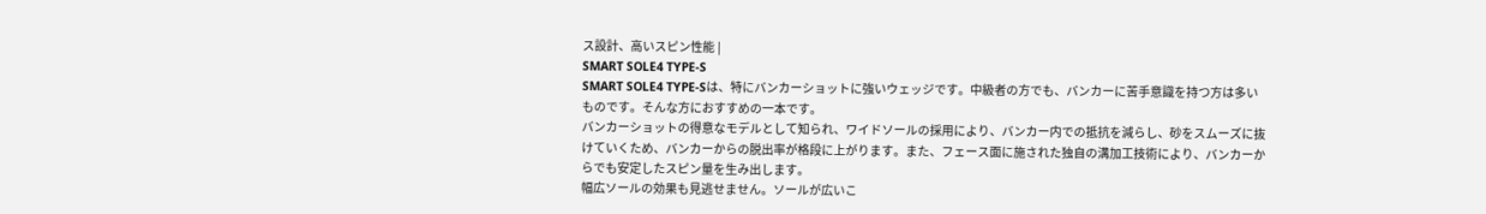ス設計、高いスピン性能 |
SMART SOLE4 TYPE-S
SMART SOLE4 TYPE-Sは、特にバンカーショットに強いウェッジです。中級者の方でも、バンカーに苦手意識を持つ方は多いものです。そんな方におすすめの一本です。
バンカーショットの得意なモデルとして知られ、ワイドソールの採用により、バンカー内での抵抗を減らし、砂をスムーズに抜けていくため、バンカーからの脱出率が格段に上がります。また、フェース面に施された独自の溝加工技術により、バンカーからでも安定したスピン量を生み出します。
幅広ソールの効果も見逃せません。ソールが広いこ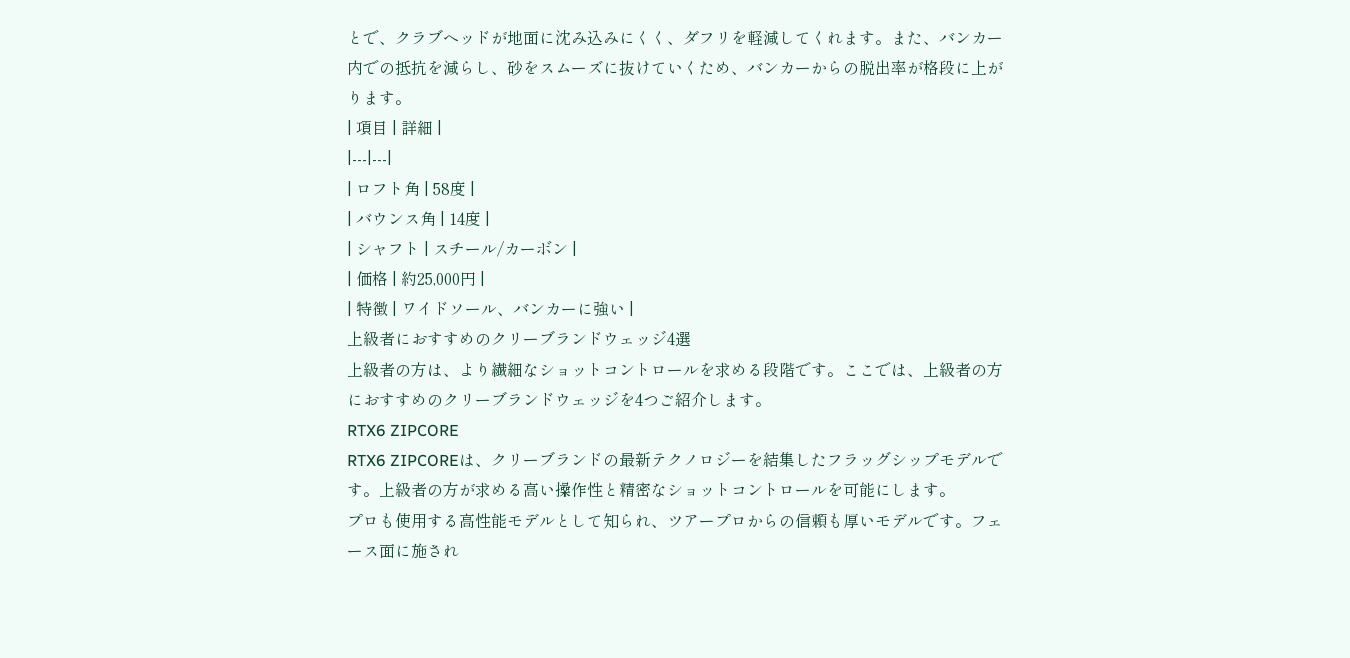とで、クラブヘッドが地面に沈み込みにくく、ダフリを軽減してくれます。また、バンカー内での抵抗を減らし、砂をスムーズに抜けていくため、バンカーからの脱出率が格段に上がります。
| 項目 | 詳細 |
|---|---|
| ロフト角 | 58度 |
| バウンス角 | 14度 |
| シャフト | スチール/カーボン |
| 価格 | 約25,000円 |
| 特徴 | ワイドソール、バンカーに強い |
上級者におすすめのクリーブランドウェッジ4選
上級者の方は、より繊細なショットコントロールを求める段階です。ここでは、上級者の方におすすめのクリーブランドウェッジを4つご紹介します。
RTX6 ZIPCORE
RTX6 ZIPCOREは、クリーブランドの最新テクノロジーを結集したフラッグシップモデルです。上級者の方が求める高い操作性と精密なショットコントロールを可能にします。
プロも使用する高性能モデルとして知られ、ツアープロからの信頼も厚いモデルです。フェース面に施され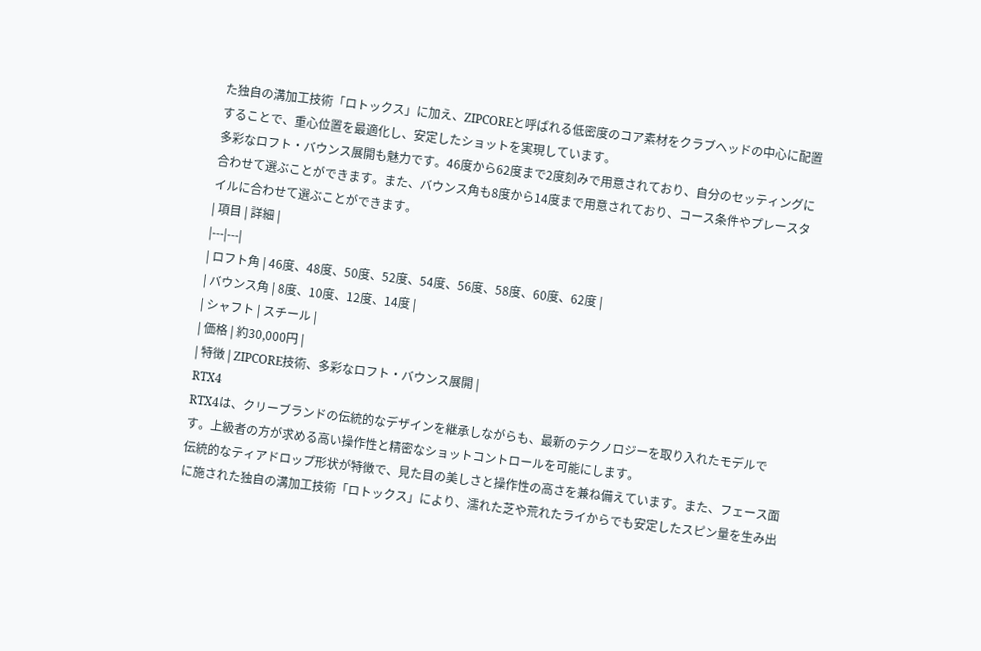た独自の溝加工技術「ロトックス」に加え、ZIPCOREと呼ばれる低密度のコア素材をクラブヘッドの中心に配置することで、重心位置を最適化し、安定したショットを実現しています。
多彩なロフト・バウンス展開も魅力です。46度から62度まで2度刻みで用意されており、自分のセッティングに合わせて選ぶことができます。また、バウンス角も8度から14度まで用意されており、コース条件やプレースタイルに合わせて選ぶことができます。
| 項目 | 詳細 |
|---|---|
| ロフト角 | 46度、48度、50度、52度、54度、56度、58度、60度、62度 |
| バウンス角 | 8度、10度、12度、14度 |
| シャフト | スチール |
| 価格 | 約30,000円 |
| 特徴 | ZIPCORE技術、多彩なロフト・バウンス展開 |
RTX4
RTX4は、クリーブランドの伝統的なデザインを継承しながらも、最新のテクノロジーを取り入れたモデルです。上級者の方が求める高い操作性と精密なショットコントロールを可能にします。
伝統的なティアドロップ形状が特徴で、見た目の美しさと操作性の高さを兼ね備えています。また、フェース面に施された独自の溝加工技術「ロトックス」により、濡れた芝や荒れたライからでも安定したスピン量を生み出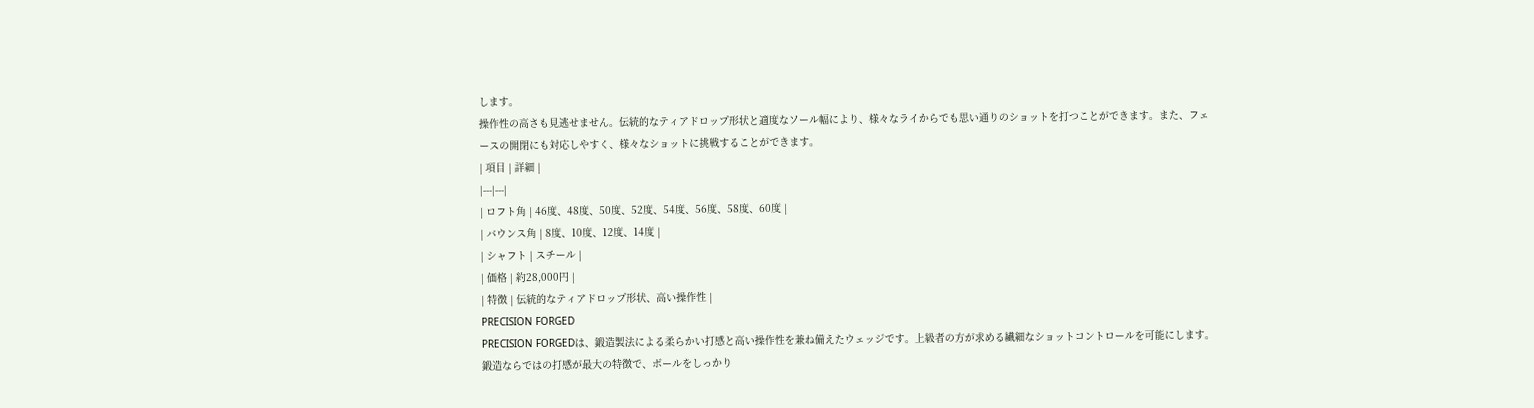します。
操作性の高さも見逃せません。伝統的なティアドロップ形状と適度なソール幅により、様々なライからでも思い通りのショットを打つことができます。また、フェースの開閉にも対応しやすく、様々なショットに挑戦することができます。
| 項目 | 詳細 |
|---|---|
| ロフト角 | 46度、48度、50度、52度、54度、56度、58度、60度 |
| バウンス角 | 8度、10度、12度、14度 |
| シャフト | スチール |
| 価格 | 約28,000円 |
| 特徴 | 伝統的なティアドロップ形状、高い操作性 |
PRECISION FORGED
PRECISION FORGEDは、鍛造製法による柔らかい打感と高い操作性を兼ね備えたウェッジです。上級者の方が求める繊細なショットコントロールを可能にします。
鍛造ならではの打感が最大の特徴で、ボールをしっかり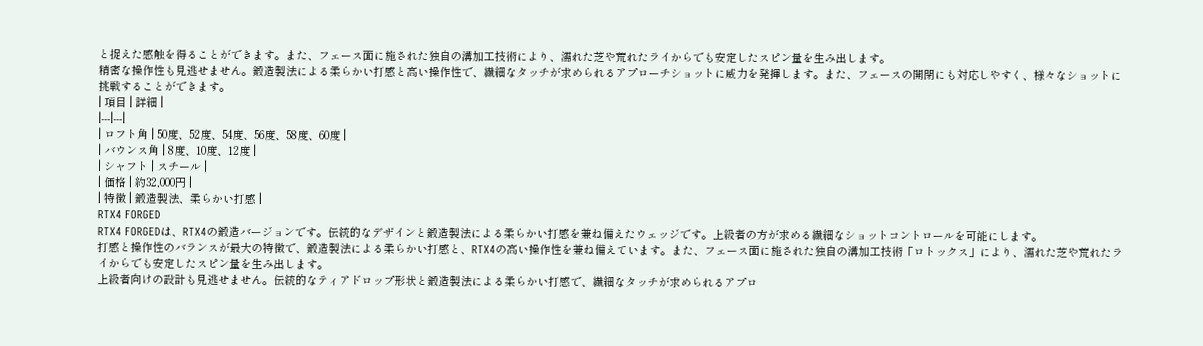と捉えた感触を得ることができます。また、フェース面に施された独自の溝加工技術により、濡れた芝や荒れたライからでも安定したスピン量を生み出します。
精密な操作性も見逃せません。鍛造製法による柔らかい打感と高い操作性で、繊細なタッチが求められるアプローチショットに威力を発揮します。また、フェースの開閉にも対応しやすく、様々なショットに挑戦することができます。
| 項目 | 詳細 |
|---|---|
| ロフト角 | 50度、52度、54度、56度、58度、60度 |
| バウンス角 | 8度、10度、12度 |
| シャフト | スチール |
| 価格 | 約32,000円 |
| 特徴 | 鍛造製法、柔らかい打感 |
RTX4 FORGED
RTX4 FORGEDは、RTX4の鍛造バージョンです。伝統的なデザインと鍛造製法による柔らかい打感を兼ね備えたウェッジです。上級者の方が求める繊細なショットコントロールを可能にします。
打感と操作性のバランスが最大の特徴で、鍛造製法による柔らかい打感と、RTX4の高い操作性を兼ね備えています。また、フェース面に施された独自の溝加工技術「ロトックス」により、濡れた芝や荒れたライからでも安定したスピン量を生み出します。
上級者向けの設計も見逃せません。伝統的なティアドロップ形状と鍛造製法による柔らかい打感で、繊細なタッチが求められるアプロ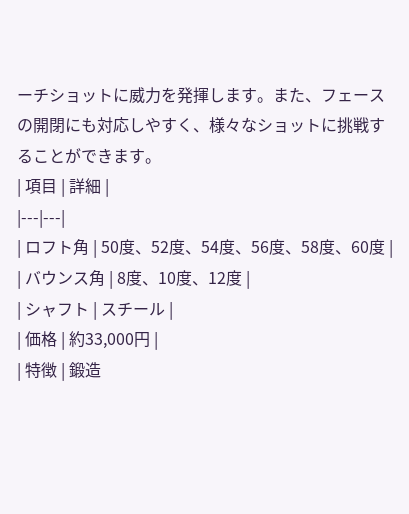ーチショットに威力を発揮します。また、フェースの開閉にも対応しやすく、様々なショットに挑戦することができます。
| 項目 | 詳細 |
|---|---|
| ロフト角 | 50度、52度、54度、56度、58度、60度 |
| バウンス角 | 8度、10度、12度 |
| シャフト | スチール |
| 価格 | 約33,000円 |
| 特徴 | 鍛造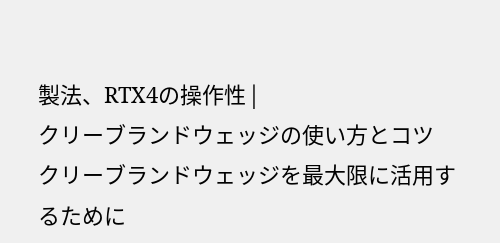製法、RTX4の操作性 |
クリーブランドウェッジの使い方とコツ
クリーブランドウェッジを最大限に活用するために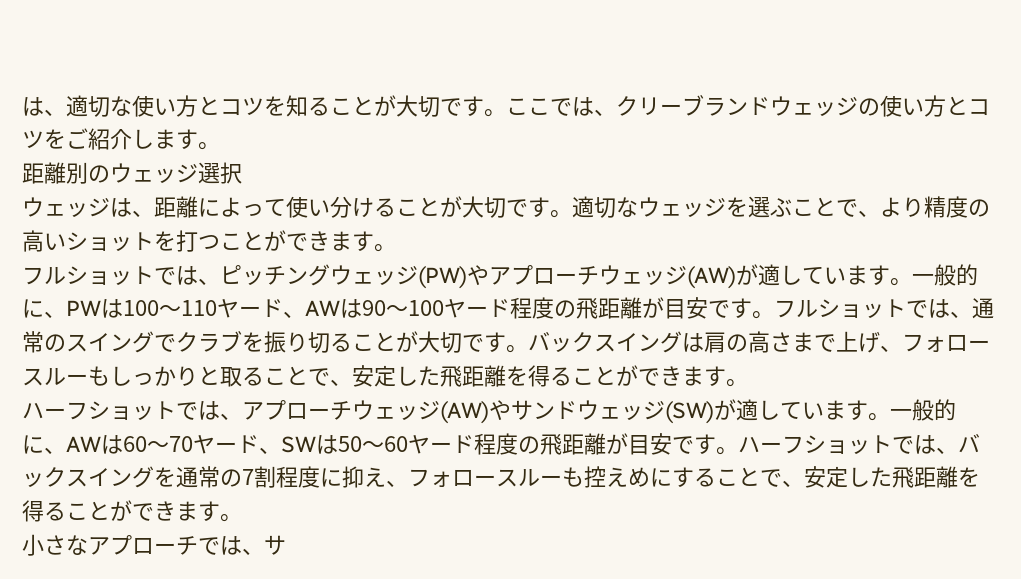は、適切な使い方とコツを知ることが大切です。ここでは、クリーブランドウェッジの使い方とコツをご紹介します。
距離別のウェッジ選択
ウェッジは、距離によって使い分けることが大切です。適切なウェッジを選ぶことで、より精度の高いショットを打つことができます。
フルショットでは、ピッチングウェッジ(PW)やアプローチウェッジ(AW)が適しています。一般的に、PWは100〜110ヤード、AWは90〜100ヤード程度の飛距離が目安です。フルショットでは、通常のスイングでクラブを振り切ることが大切です。バックスイングは肩の高さまで上げ、フォロースルーもしっかりと取ることで、安定した飛距離を得ることができます。
ハーフショットでは、アプローチウェッジ(AW)やサンドウェッジ(SW)が適しています。一般的に、AWは60〜70ヤード、SWは50〜60ヤード程度の飛距離が目安です。ハーフショットでは、バックスイングを通常の7割程度に抑え、フォロースルーも控えめにすることで、安定した飛距離を得ることができます。
小さなアプローチでは、サ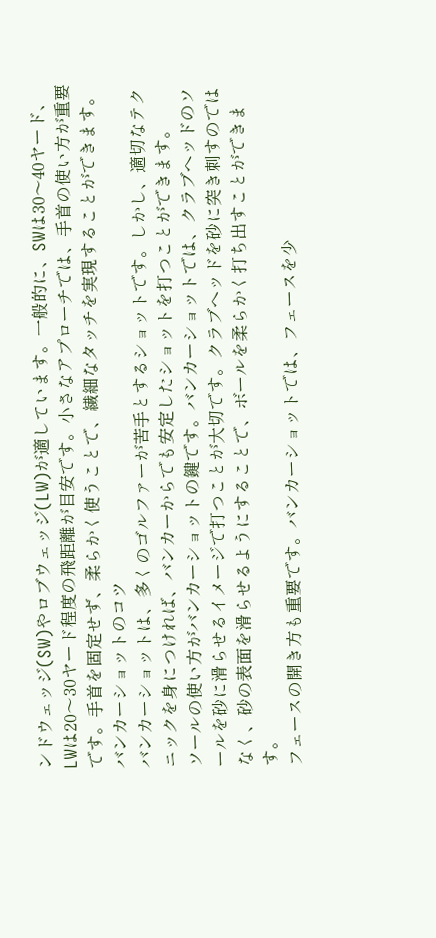ンドウェッジ(SW)やロブウェッジ(LW)が適しています。一般的に、SWは30〜40ヤード、LWは20〜30ヤード程度の飛距離が目安です。小さなアプローチでは、手首の使い方が重要です。手首を固定せず、柔らかく使うことで、繊細なタッチを実現することができます。
バンカーショットのコツ
バンカーショットは、多くのゴルファーが苦手とするショットです。しかし、適切なテクニックを身につければ、バンカーからでも安定したショットを打つことができます。
ソールの使い方がバンカーショットの鍵です。バンカーショットでは、クラブヘッドのソールを砂に滑らせるイメージで打つことが大切です。クラブヘッドを砂に突き刺すのではなく、砂の表面を滑らせるようにすることで、ボールを柔らかく打ち出すことができます。
フェースの開き方も重要です。バンカーショットでは、フェースを少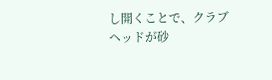し開くことで、クラブヘッドが砂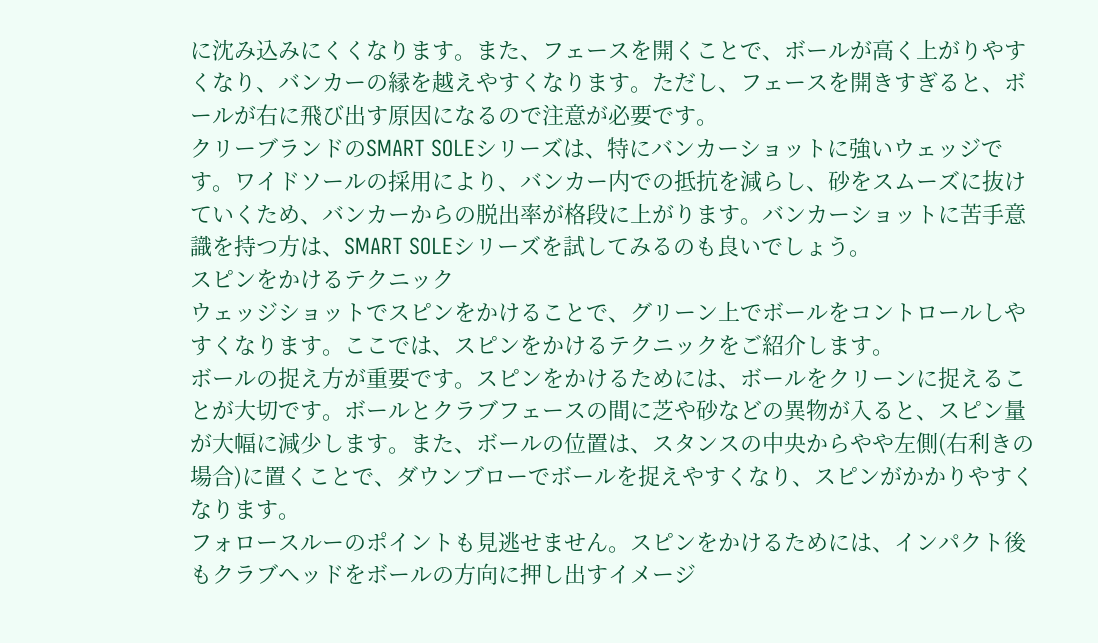に沈み込みにくくなります。また、フェースを開くことで、ボールが高く上がりやすくなり、バンカーの縁を越えやすくなります。ただし、フェースを開きすぎると、ボールが右に飛び出す原因になるので注意が必要です。
クリーブランドのSMART SOLEシリーズは、特にバンカーショットに強いウェッジです。ワイドソールの採用により、バンカー内での抵抗を減らし、砂をスムーズに抜けていくため、バンカーからの脱出率が格段に上がります。バンカーショットに苦手意識を持つ方は、SMART SOLEシリーズを試してみるのも良いでしょう。
スピンをかけるテクニック
ウェッジショットでスピンをかけることで、グリーン上でボールをコントロールしやすくなります。ここでは、スピンをかけるテクニックをご紹介します。
ボールの捉え方が重要です。スピンをかけるためには、ボールをクリーンに捉えることが大切です。ボールとクラブフェースの間に芝や砂などの異物が入ると、スピン量が大幅に減少します。また、ボールの位置は、スタンスの中央からやや左側(右利きの場合)に置くことで、ダウンブローでボールを捉えやすくなり、スピンがかかりやすくなります。
フォロースルーのポイントも見逃せません。スピンをかけるためには、インパクト後もクラブヘッドをボールの方向に押し出すイメージ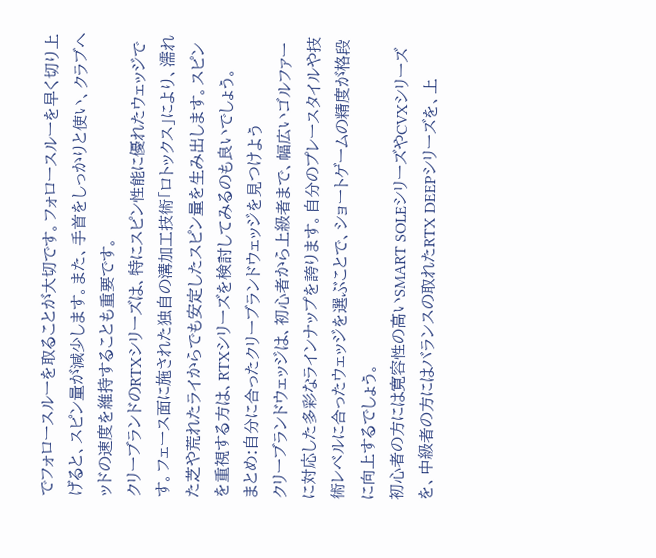でフォロースルーを取ることが大切です。フォロースルーを早く切り上げると、スピン量が減少します。また、手首をしっかりと使い、クラブヘッドの速度を維持することも重要です。
クリーブランドのRTXシリーズは、特にスピン性能に優れたウェッジです。フェース面に施された独自の溝加工技術「ロトックス」により、濡れた芝や荒れたライからでも安定したスピン量を生み出します。スピンを重視する方は、RTXシリーズを検討してみるのも良いでしょう。
まとめ:自分に合ったクリーブランドウェッジを見つけよう
クリーブランドウェッジは、初心者から上級者まで、幅広いゴルファーに対応した多彩なラインナップを誇ります。自分のプレースタイルや技術レベルに合ったウェッジを選ぶことで、ショートゲームの精度が格段に向上するでしょう。
初心者の方には寛容性の高いSMART SOLEシリーズやCVXシリーズを、中級者の方にはバランスの取れたRTX DEEPシリーズを、上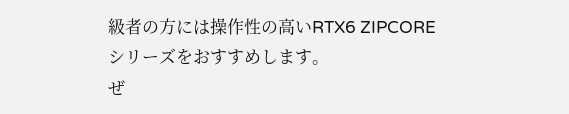級者の方には操作性の高いRTX6 ZIPCOREシリーズをおすすめします。
ぜ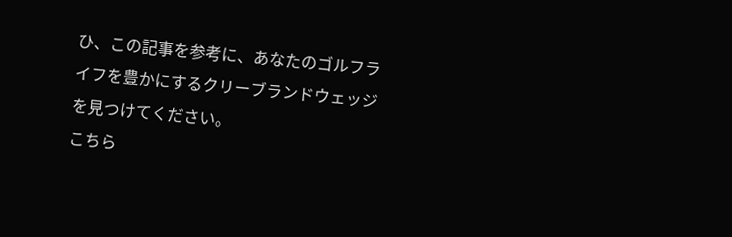ひ、この記事を参考に、あなたのゴルフライフを豊かにするクリーブランドウェッジを見つけてください。
こちら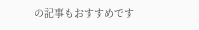の記事もおすすめです